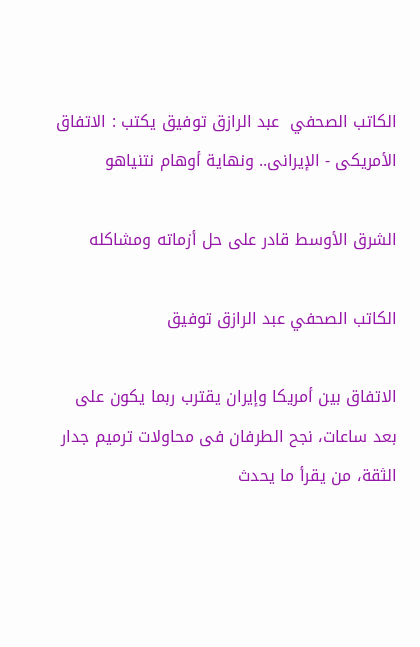الكاتب الصحفي  عبد الرازق توفيق يكتب : الاتفاق الأمريكى - الإيرانى.. ونهاية أوهام نتنياهو

الشرق الأوسط قادر على حل أزماته ومشاكله

الكاتب الصحفي عبد الرازق توفيق

الاتفاق بين أمريكا وإيران يقترب ربما يكون على بعد ساعات، نجح الطرفان فى محاولات ترميم جدار الثقة، من يقرأ ما يحدث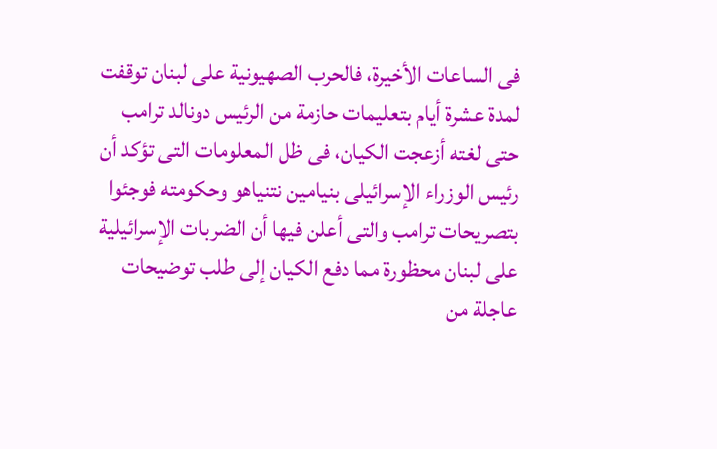فى الساعات الأخيرة، فالحرب الصهيونية على لبنان توقفت لمدة عشرة أيام بتعليمات حازمة من الرئيس دونالد ترامب حتى لغته أزعجت الكيان، فى ظل المعلومات التى تؤكد أن رئيس الوزراء الإسرائيلى بنيامين نتنياهو وحكومته فوجئوا بتصريحات ترامب والتى أعلن فيها أن الضربات الإسرائيلية على لبنان محظورة مما دفع الكيان إلى طلب توضيحات عاجلة من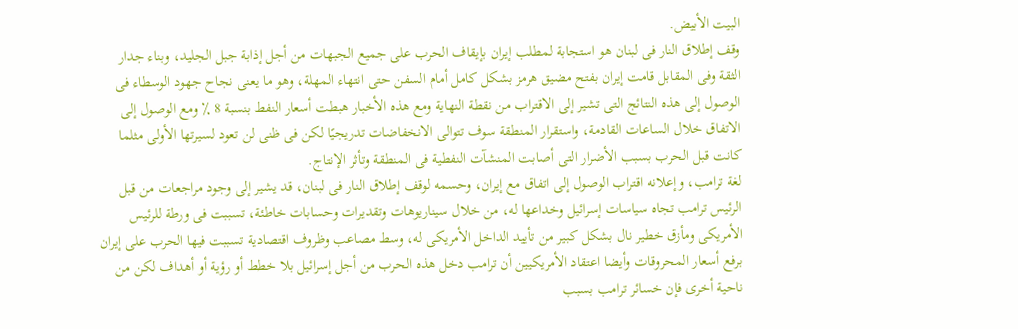البيت الأبيض.
وقف إطلاق النار فى لبنان هو استجابة لمطلب إيران بإيقاف الحرب على جميع الجبهات من أجل إذابة جبل الجليد، وبناء جدار الثقة وفى المقابل قامت إيران بفتح مضيق هرمز بشكل كامل أمام السفن حتى انتهاء المهلة، وهو ما يعنى نجاح جهود الوسطاء فى الوصول إلى هذه النتائج التى تشير إلى الاقتراب من نقطة النهاية ومع هذه الأخبار هبطت أسعار النفط بنسبة 8 ٪ ومع الوصول إلى الاتفاق خلال الساعات القادمة، واستقرار المنطقة سوف تتوالى الانخفاضات تدريجيًا لكن فى ظنى لن تعود لسيرتها الأولى مثلما كانت قبل الحرب بسبب الأضرار التى أصابت المنشآت النفطية فى المنطقة وتأثر الإنتاج.
لغة ترامب، وإعلانه اقتراب الوصول إلى اتفاق مع إيران، وحسمه لوقف إطلاق النار فى لبنان، قد يشير إلى وجود مراجعات من قبل الرئيس ترامب تجاه سياسات إسرائيل وخداعها له، من خلال سيناريوهات وتقديرات وحسابات خاطئة، تسببت فى ورطة للرئيس الأمريكى ومأزق خطير نال بشكل كبير من تأييد الداخل الأمريكى له، وسط مصاعب وظروف اقتصادية تسببت فيها الحرب على إيران برفع أسعار المحروقات وأيضا اعتقاد الأمريكيين أن ترامب دخل هذه الحرب من أجل إسرائيل بلا خطط أو رؤية أو أهداف لكن من ناحية أخرى فإن خسائر ترامب بسبب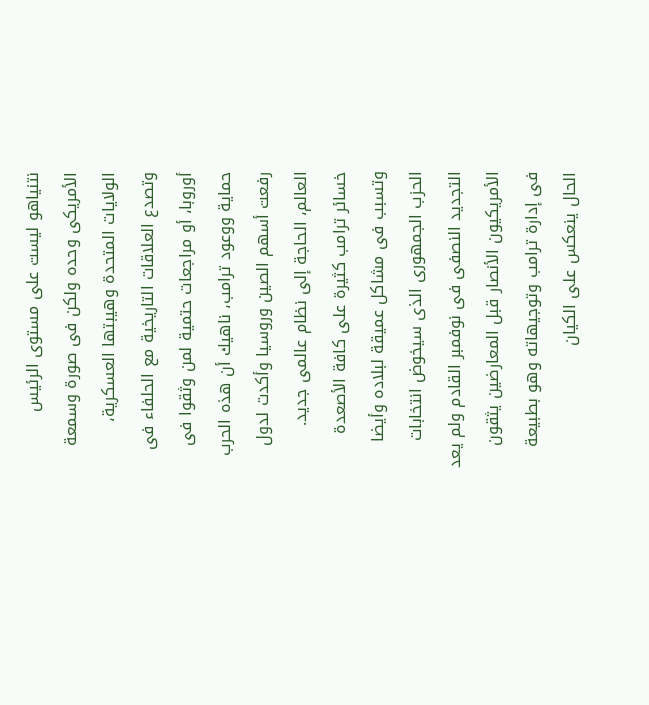نتنياهو ليست على مستوى الرئيس الأمريكى وحده ولكن فى صورة وسمعة الولايات المتحدة وهيبتها العسكرية، وتصدع العلاقات التاريخية مع الحلفاء فى أوروبا، أو مراجعات حتمية لمن وثقوا فى حماية ووعود ترامب، ناهيك أن هذه الحرب رفعت أسهم الصين وروسيا وأكدت لدول العالم، الحاجة إلى نظام عالمى جديد.
خسائر ترامب كثيرة على كافة الأصعدة وتسبب فى مشاكل عميقة لبلاده وأيضا الحزب الجمهورى الذى سيخوض انتخابات التجديد النصفى فى نوفمبر القادم ولم يعد الأمريكيون الأنصار قبل المعارضين يثقون فى إدارة ترامب وتوجيهاته وهو بطبيعة الحال ينعكس على الكيان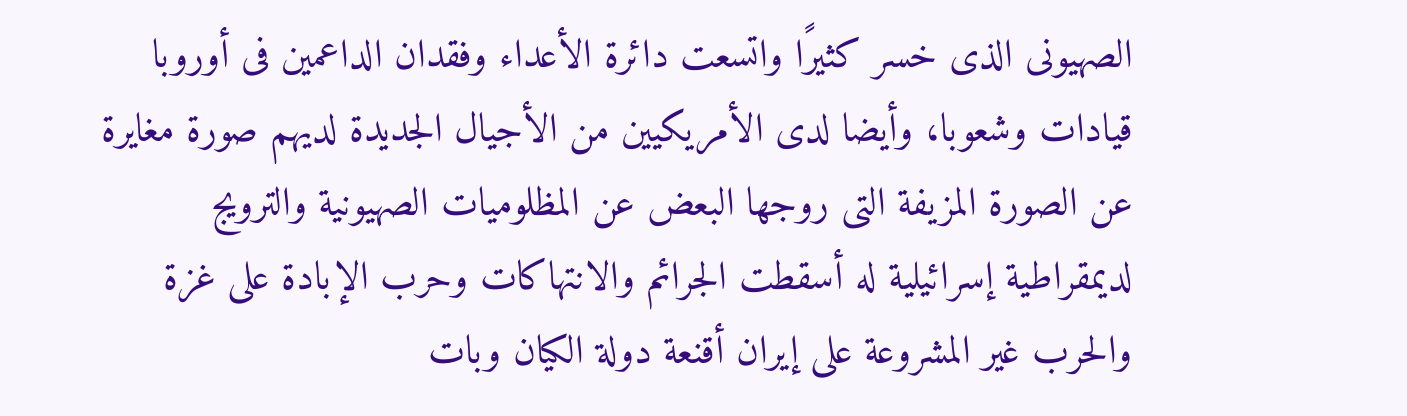الصهيونى الذى خسر كثيرًا واتسعت دائرة الأعداء وفقدان الداعمين فى أوروبا قيادات وشعوبا، وأيضا لدى الأمريكيين من الأجيال الجديدة لديهم صورة مغايرة عن الصورة المزيفة التى روجها البعض عن المظلوميات الصهيونية والترويج لديمقراطية إسرائيلية له أسقطت الجرائم والانتهاكات وحرب الإبادة على غزة والحرب غير المشروعة على إيران أقنعة دولة الكيان وبات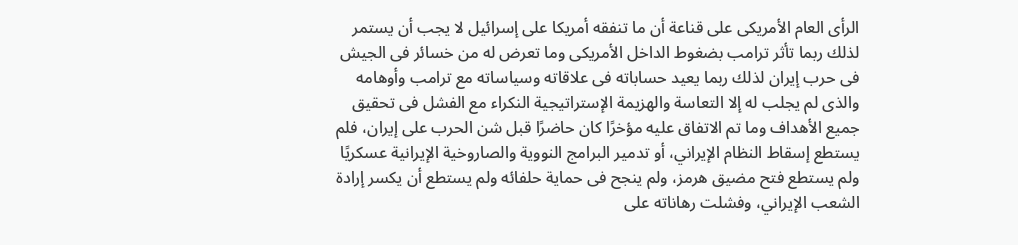الرأى العام الأمريكى على قناعة أن ما تنفقه أمريكا على إسرائيل لا يجب أن يستمر لذلك ربما تأثر ترامب بضغوط الداخل الأمريكى وما تعرض له من خسائر فى الجيش فى حرب إيران لذلك ربما يعيد حساباته فى علاقاته وسياساته مع ترامب وأوهامه والذى لم يجلب له إلا التعاسة والهزيمة الإستراتيجية النكراء مع الفشل فى تحقيق جميع الأهداف وما تم الاتفاق عليه مؤخرًا كان حاضرًا قبل شن الحرب على إيران، فلم يستطع إسقاط النظام الإيراني، أو تدمير البرامج النووية والصاروخية الإيرانية عسكريًا ولم يستطع فتح مضيق هرمز، ولم ينجح فى حماية حلفائه ولم يستطع أن يكسر إرادة الشعب الإيراني، وفشلت رهاناته على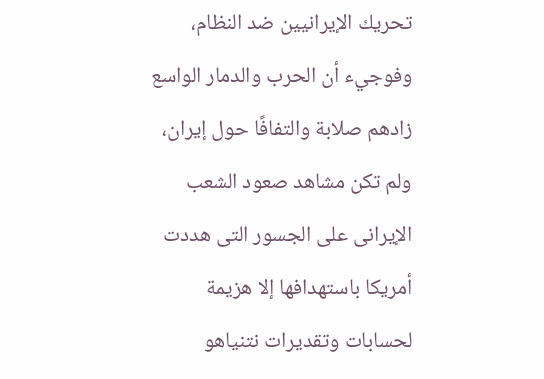تحريك الإيرانيين ضد النظام، وفوجيء أن الحرب والدمار الواسع زادهم صلابة والتفافًا حول إيران، ولم تكن مشاهد صعود الشعب الإيرانى على الجسور التى هددت أمريكا باستهدافها إلا هزيمة لحسابات وتقديرات نتنياهو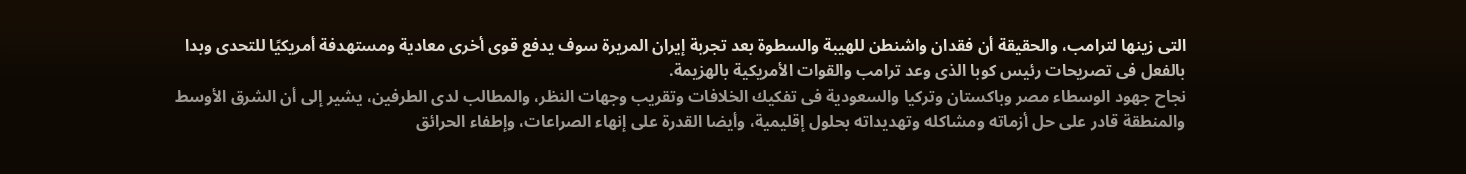التى زينها لترامب، والحقيقة أن فقدان واشنطن للهيبة والسطوة بعد تجربة إيران المريرة سوف يدفع قوى أخرى معادية ومستهدفة أمريكيًا للتحدى وبدا بالفعل فى تصريحات رئيس كوبا الذى وعد ترامب والقوات الأمريكية بالهزيمة.
نجاح جهود الوسطاء مصر وباكستان وتركيا والسعودية فى تفكيك الخلافات وتقريب وجهات النظر، والمطالب لدى الطرفين، يشير إلى أن الشرق الأوسط والمنطقة قادر على حل أزماته ومشاكله وتهديداته بحلول إقليمية، وأيضا القدرة على إنهاء الصراعات، وإطفاء الحرائق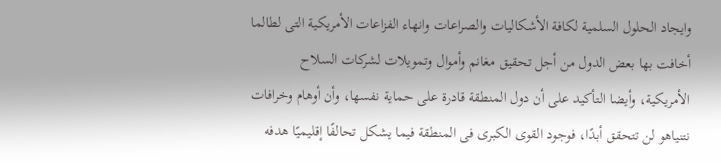وايجاد الحلول السلمية لكافة الأشكاليات والصراعات وانهاء الفزاعات الأمريكية التى لطالما أخافت بها بعض الدول من أجل تحقيق مغانم وأموال وتمويلات لشركات السلاح الأمريكية، وأيضا التأكيد على أن دول المنطقة قادرة على حماية نفسها، وأن أوهام وخرافات نتنياهو لن تتحقق أبدًا، فوجود القوى الكبرى فى المنطقة فيما يشكل تحالفًا إقليميًا هدفه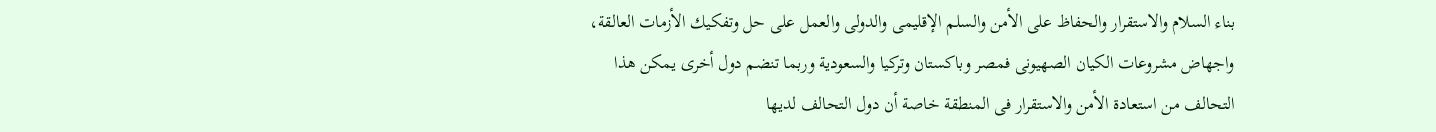بناء السلام والاستقرار والحفاظ على الأمن والسلم الإقليمى والدولى والعمل على حل وتفكيك الأزمات العالقة، واجهاض مشروعات الكيان الصهيونى فمصر وباكستان وتركيا والسعودية وربما تنضم دول أخرى يمكن هذا التحالف من استعادة الأمن والاستقرار فى المنطقة خاصة أن دول التحالف لديها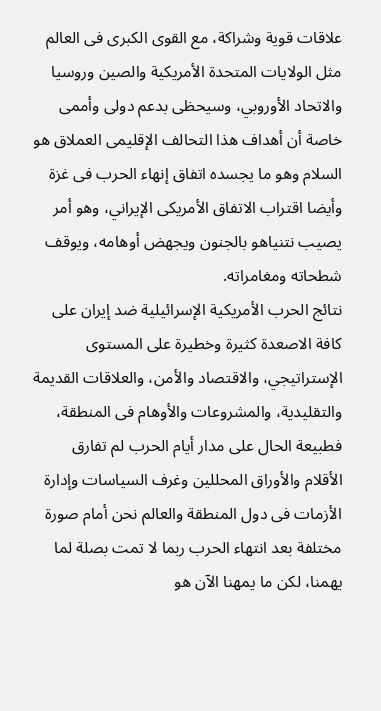علاقات قوية وشراكة، مع القوى الكبرى فى العالم مثل الولايات المتحدة الأمريكية والصين وروسيا والاتحاد الأوروبي، وسيحظى بدعم دولى وأممى خاصة أن أهداف هذا التحالف الإقليمى العملاق هو السلام وهو ما يجسده اتفاق إنهاء الحرب فى غزة وأيضا اقتراب الاتفاق الأمريكى الإيراني، وهو أمر يصيب نتنياهو بالجنون ويجهض أوهامه، ويوقف شطحاته ومغامراته.
نتائج الحرب الأمريكية الإسرائيلية ضد إيران على كافة الاصعدة كثيرة وخطيرة على المستوى الإستراتيجي، والاقتصاد والأمن، والعلاقات القديمة والتقليدية، والمشروعات والأوهام فى المنطقة، فطبيعة الحال على مدار أيام الحرب لم تفارق الأقلام والأوراق المحللين وغرف السياسات وإدارة الأزمات فى دول المنطقة والعالم نحن أمام صورة مختلفة بعد انتهاء الحرب ربما لا تمت بصلة لما يهمنا، لكن ما يمهنا الآن هو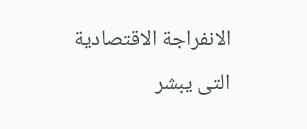الانفراجة الاقتصادية التى يبشر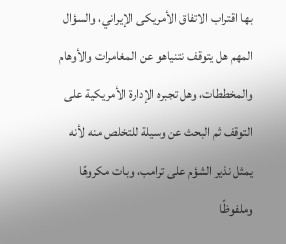بها اقتراب الاتفاق الأمريكى الإيراني، والسؤال المهم هل يتوقف نتنياهو عن المغامرات والأوهام والمخططات، وهل تجبره الإدارة الأمريكية على التوقف ثم البحث عن وسيلة للتخلص منه لأنه يمثل نذير الشؤم على ترامب، وبات مكروهًا وملفوظًا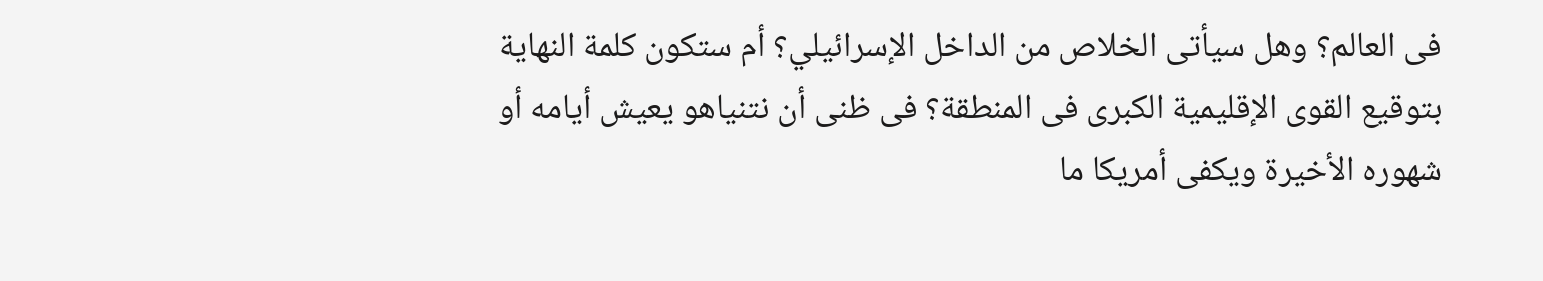فى العالم؟ وهل سيأتى الخلاص من الداخل الإسرائيلي؟ أم ستكون كلمة النهاية بتوقيع القوى الإقليمية الكبرى فى المنطقة؟ فى ظنى أن نتنياهو يعيش أيامه أو شهوره الأخيرة ويكفى أمريكا ما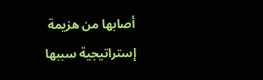أصابها من هزيمة إستراتيجية سببها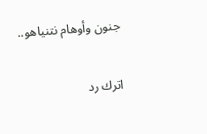جنون وأوهام نتنياهو..

اترك رد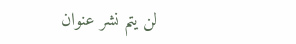لن يتم نشر عنوان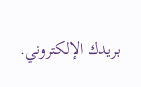بريدك الإلكتروني.